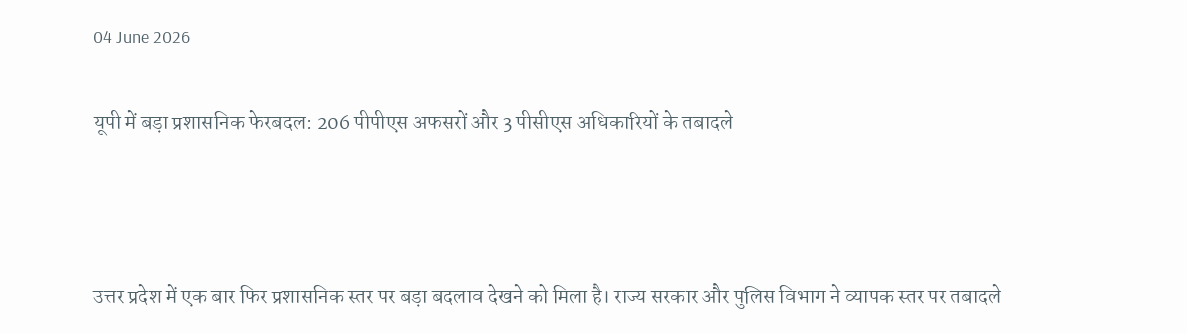04 June 2026

यूपी में बड़ा प्रशासनिक फेरबदल: 206 पीपीएस अफसरों और 3 पीसीएस अधिकारियों के तबादले



उत्तर प्रदेश में एक बार फिर प्रशासनिक स्तर पर बड़ा बदलाव देखने को मिला है। राज्य सरकार और पुलिस विभाग ने व्यापक स्तर पर तबादले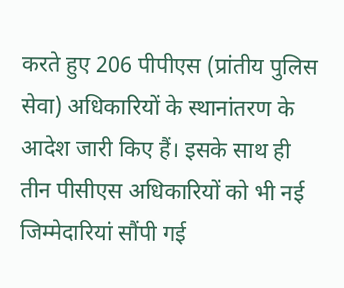करते हुए 206 पीपीएस (प्रांतीय पुलिस सेवा) अधिकारियों के स्थानांतरण के आदेश जारी किए हैं। इसके साथ ही तीन पीसीएस अधिकारियों को भी नई जिम्मेदारियां सौंपी गई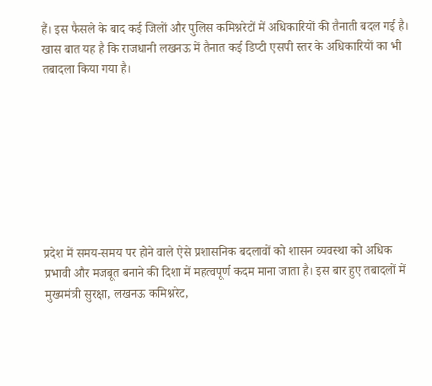हैं। इस फैसले के बाद कई जिलों और पुलिस कमिश्नरेटों में अधिकारियों की तैनाती बदल गई है। खास बात यह है कि राजधानी लखनऊ में तैनात कई डिप्टी एसपी स्तर के अधिकारियों का भी तबादला किया गया है।








प्रदेश में समय-समय पर होने वाले ऐसे प्रशासनिक बदलावों को शासन व्यवस्था को अधिक प्रभावी और मजबूत बनाने की दिशा में महत्वपूर्ण कदम माना जाता है। इस बार हुए तबादलों में मुख्यमंत्री सुरक्षा, लखनऊ कमिश्नरेट,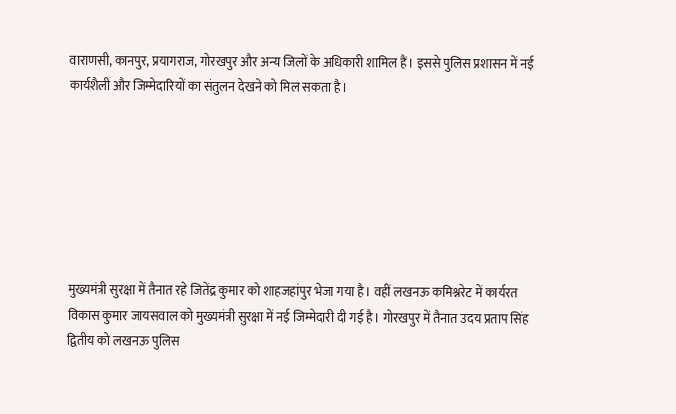वाराणसी, कानपुर, प्रयागराज, गोरखपुर और अन्य जिलों के अधिकारी शामिल हैं। इससे पुलिस प्रशासन में नई कार्यशैली और जिम्मेदारियों का संतुलन देखने को मिल सकता है।







मुख्यमंत्री सुरक्षा में तैनात रहे जितेंद्र कुमार को शाहजहांपुर भेजा गया है। वहीं लखनऊ कमिश्नरेट में कार्यरत विकास कुमार जायसवाल को मुख्यमंत्री सुरक्षा में नई जिम्मेदारी दी गई है। गोरखपुर में तैनात उदय प्रताप सिंह द्वितीय को लखनऊ पुलिस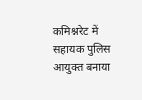कमिश्नरेट में सहायक पुलिस आयुक्त बनाया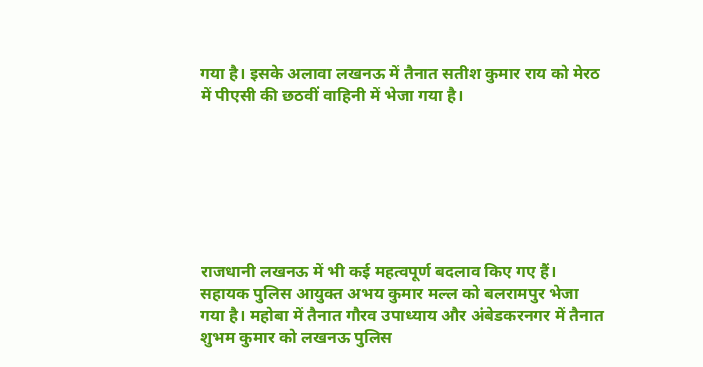गया है। इसके अलावा लखनऊ में तैनात सतीश कुमार राय को मेरठ में पीएसी की छठवीं वाहिनी में भेजा गया है।







राजधानी लखनऊ में भी कई महत्वपूर्ण बदलाव किए गए हैं। सहायक पुलिस आयुक्त अभय कुमार मल्ल को बलरामपुर भेजा गया है। महोबा में तैनात गौरव उपाध्याय और अंबेडकरनगर में तैनात शुभम कुमार को लखनऊ पुलिस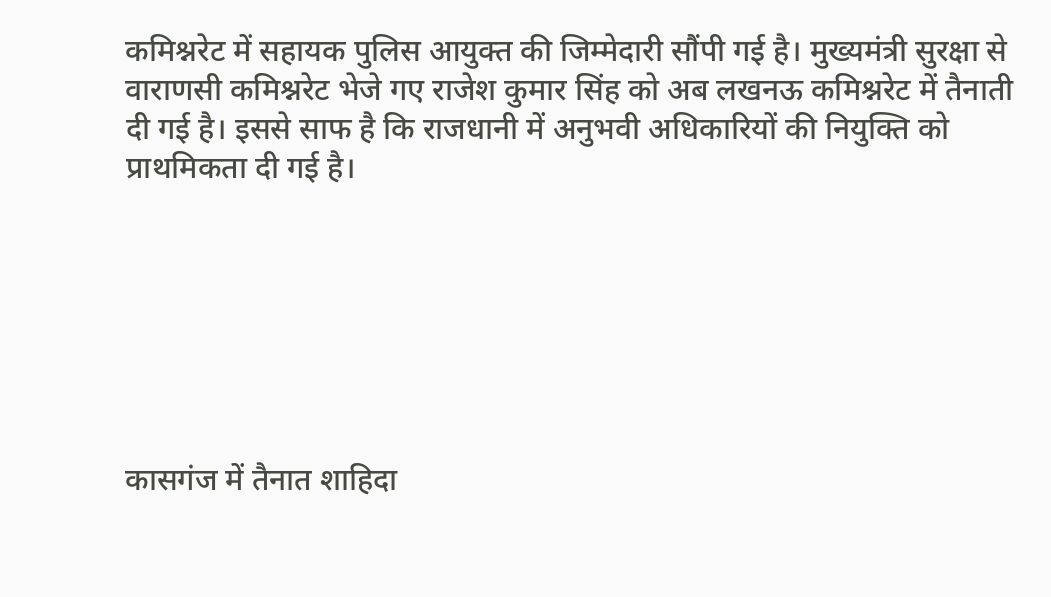कमिश्नरेट में सहायक पुलिस आयुक्त की जिम्मेदारी सौंपी गई है। मुख्यमंत्री सुरक्षा से वाराणसी कमिश्नरेट भेजे गए राजेश कुमार सिंह को अब लखनऊ कमिश्नरेट में तैनाती दी गई है। इससे साफ है कि राजधानी में अनुभवी अधिकारियों की नियुक्ति को प्राथमिकता दी गई है।







कासगंज में तैनात शाहिदा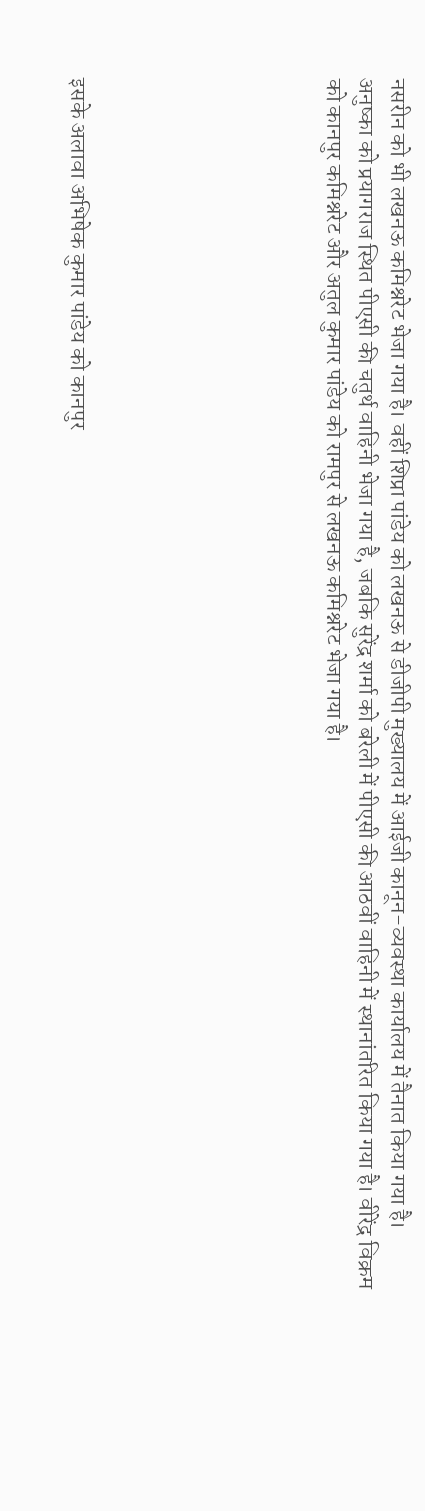नसरीन को भी लखनऊ कमिश्नरेट भेजा गया है। वहीं शिप्रा पांडेय को लखनऊ से डीजीपी मुख्यालय में आईजी कानून-व्यवस्था कार्यालय में तैनात किया गया है। अनुष्का को प्रयागराज स्थित पीएसी की चतुर्थ वाहिनी भेजा गया है, जबकि सुरेंद्र शर्मा को बरेली में पीएसी की आठवीं वाहिनी में स्थानांतरित किया गया है। वीरेंद्र विक्रम को कानपुर कमिश्नरेट और अतुल कुमार पांडेय को रामपुर से लखनऊ कमिश्नरेट भेजा गया है।







इसके अलावा अभिषेक कुमार पांडेय को कानपुर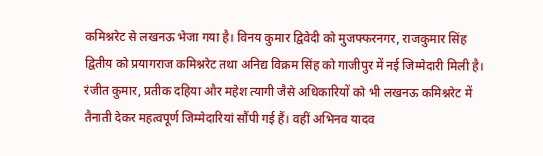कमिश्नरेट से लखनऊ भेजा गया है। विनय कुमार द्विवेदी को मुजफ्फरनगर, राजकुमार सिंह द्वितीय को प्रयागराज कमिश्नरेट तथा अनिद्य विक्रम सिंह को गाजीपुर में नई जिम्मेदारी मिली है। रंजीत कुमार, प्रतीक दहिया और महेश त्यागी जैसे अधिकारियों को भी लखनऊ कमिश्नरेट में तैनाती देकर महत्वपूर्ण जिम्मेदारियां सौंपी गई हैं। वहीं अभिनव यादव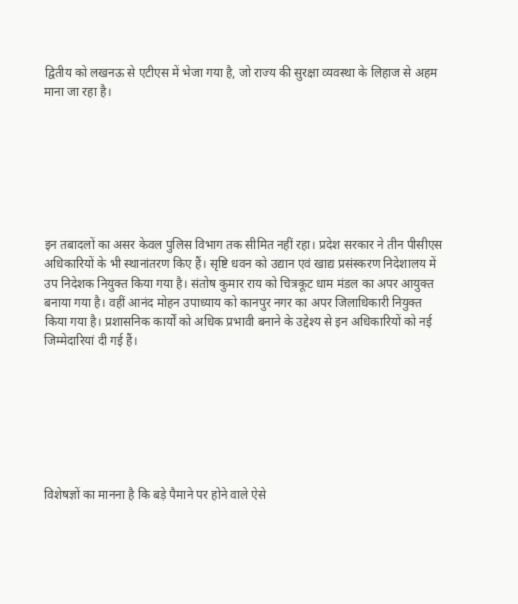द्वितीय को लखनऊ से एटीएस में भेजा गया है, जो राज्य की सुरक्षा व्यवस्था के लिहाज से अहम माना जा रहा है।







इन तबादलों का असर केवल पुलिस विभाग तक सीमित नहीं रहा। प्रदेश सरकार ने तीन पीसीएस अधिकारियों के भी स्थानांतरण किए हैं। सृष्टि धवन को उद्यान एवं खाद्य प्रसंस्करण निदेशालय में उप निदेशक नियुक्त किया गया है। संतोष कुमार राय को चित्रकूट धाम मंडल का अपर आयुक्त बनाया गया है। वहीं आनंद मोहन उपाध्याय को कानपुर नगर का अपर जिलाधिकारी नियुक्त किया गया है। प्रशासनिक कार्यों को अधिक प्रभावी बनाने के उद्देश्य से इन अधिकारियों को नई जिम्मेदारियां दी गई हैं।







विशेषज्ञों का मानना है कि बड़े पैमाने पर होने वाले ऐसे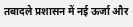तबादले प्रशासन में नई ऊर्जा और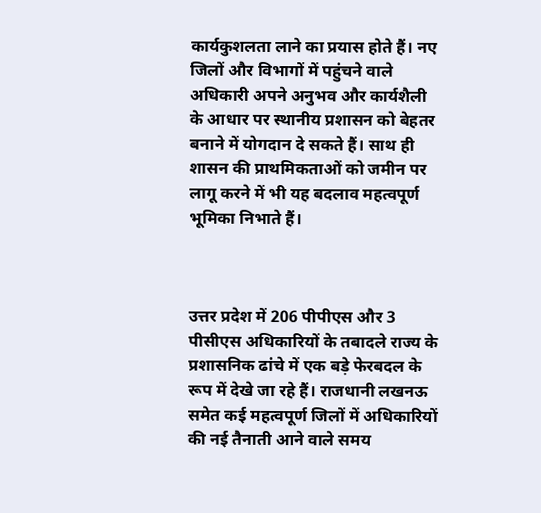कार्यकुशलता लाने का प्रयास होते हैं। नए जिलों और विभागों में पहुंचने वाले अधिकारी अपने अनुभव और कार्यशैली के आधार पर स्थानीय प्रशासन को बेहतर बनाने में योगदान दे सकते हैं। साथ ही शासन की प्राथमिकताओं को जमीन पर लागू करने में भी यह बदलाव महत्वपूर्ण भूमिका निभाते हैं।



उत्तर प्रदेश में 206 पीपीएस और 3 पीसीएस अधिकारियों के तबादले राज्य के प्रशासनिक ढांचे में एक बड़े फेरबदल के रूप में देखे जा रहे हैं। राजधानी लखनऊ समेत कई महत्वपूर्ण जिलों में अधिकारियों की नई तैनाती आने वाले समय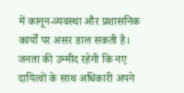में कानून-व्यवस्था और प्रशासनिक कार्यों पर असर डाल सकती है। जनता की उम्मीद रहेगी कि नए दायित्वों के साथ अधिकारी अपने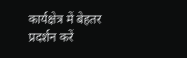कार्यक्षेत्र में बेहतर प्रदर्शन करें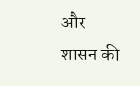और शासन की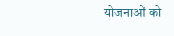योजनाओं को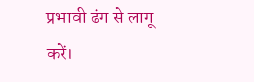प्रभावी ढंग से लागू करें।